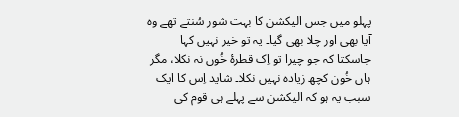پہلو میں جس الیکشن کا بہت شور سُنتے تھے وہ آیا بھی اور چلا بھی گیا۔ یہ تو خیر نہیں کہا جاسکتا کہ جو چیرا تو اِک قطرۂ خُوں نہ نکلا، مگر ہاں خُون کچھ زیادہ نہیں نکلا۔ شاید اِس کا ایک سبب یہ ہو کہ الیکشن سے پہلے ہی قوم کی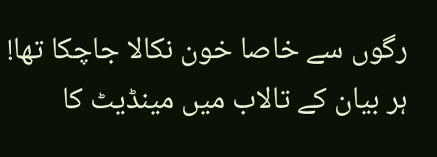رگوں سے خاصا خون نکالا جاچکا تھا! ہر بیان کے تالاب میں مینڈیٹ کا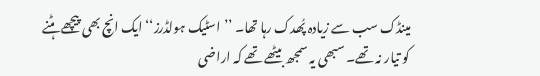مینڈک سب سے زیادہ پُھدک رہا تھا۔ ’’اسٹیک ہولڈرز‘‘ ایک انچ بھی پیچھے ہٹنے کو تیار نہ تھے۔ سبھی یہ سمجھ بیٹھے تھے کہ اراضی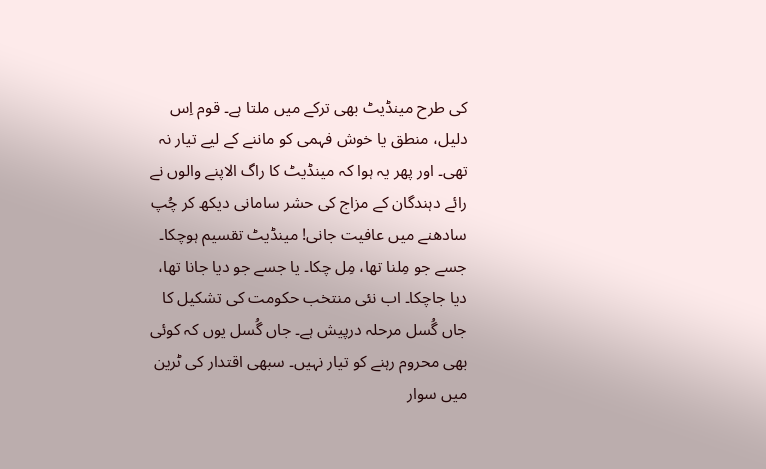کی طرح مینڈیٹ بھی ترکے میں ملتا ہے۔ قوم اِس دلیل، منطق یا خوش فہمی کو ماننے کے لیے تیار نہ تھی۔ اور پھر یہ ہوا کہ مینڈیٹ کا راگ الاپنے والوں نے رائے دہندگان کے مزاج کی حشر سامانی دیکھ کر چُپ سادھنے میں عافیت جانی! مینڈیٹ تقسیم ہوچکا۔ جسے جو مِلنا تھا، مِل چکا۔ یا جسے جو دیا جانا تھا، دیا جاچکا۔ اب نئی منتخب حکومت کی تشکیل کا جاں گُسل مرحلہ درپیش ہے۔ جاں گُسل یوں کہ کوئی بھی محروم رہنے کو تیار نہیں۔ سبھی اقتدار کی ٹرین میں سوار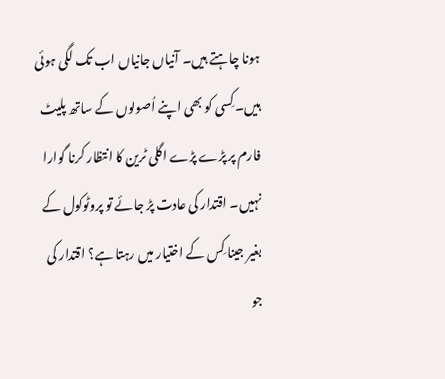ہونا چاہتے ہیں۔ آنیاں جانیاں اب تک لگی ہوئی ہیں۔ کِسی کو بھی اپنے اُصولوں کے ساتھ پلیٹ فارم پر پڑے پڑے اگلی ٹرین کا انتظار کرنا گوارا نہیں۔ اقتدار کی عادت پڑ جائے تو پروٹوکول کے بغیر جینا کِس کے اختیار میں رہتا ہے؟ اقتدار کی جو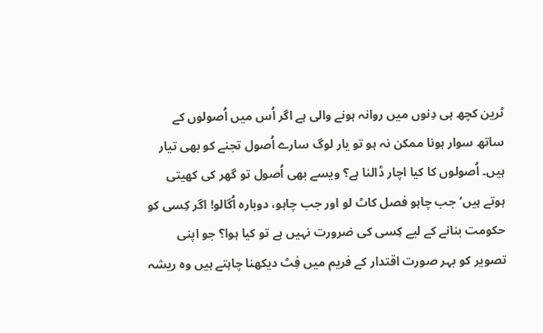ٹرین کچھ ہی دِنوں میں روانہ ہونے والی ہے اگر اُس میں اُصولوں کے ساتھ سوار ہونا ممکن نہ ہو تو یار لوگ سارے اُصول تجنے کو بھی تیار ہیں۔ اُصولوں کا کیا اچار ڈالنا ہے؟ ویسے بھی اُصول تو گھر کی کھیتی ہوتے ہیں‘ جب چاہو فصل کاٹ لو اور جب چاہو، دوبارہ اُگالو! اگر کِسی کو حکومت بنانے کے لیے کِسی کی ضرورت نہیں ہے تو کیا ہوا؟ جو اپنی تصویر کو بہر صورت اقتدار کے فریم میں فِٹ دیکھنا چاہتے ہیں وہ ریشہ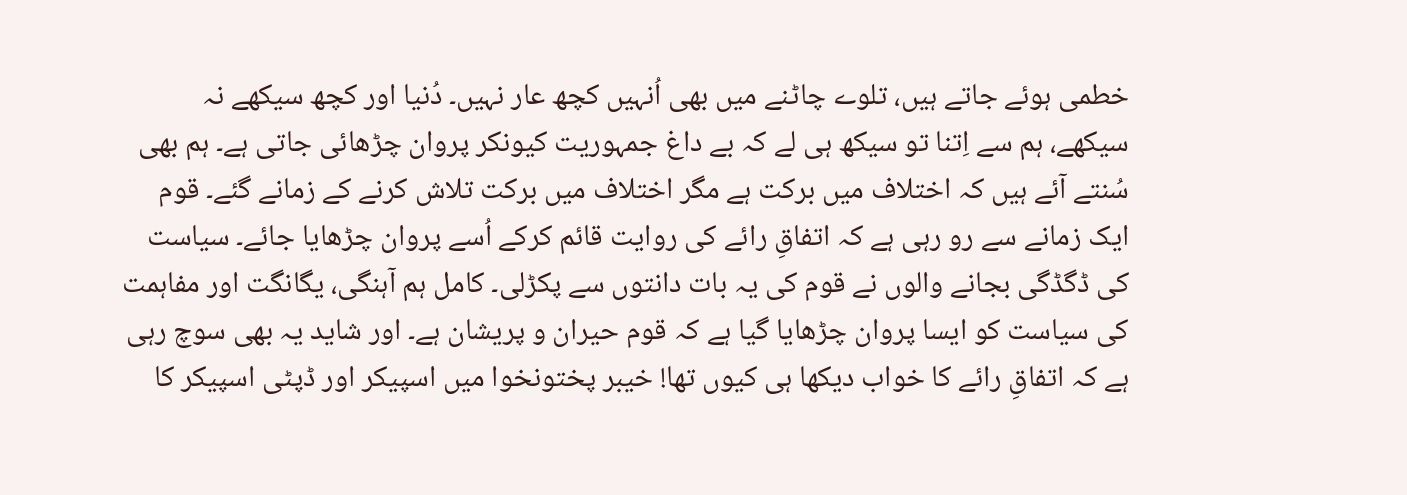خطمی ہوئے جاتے ہیں، تلوے چاٹنے میں بھی اُنہیں کچھ عار نہیں۔ دُنیا اور کچھ سیکھے نہ سیکھے، ہم سے اِتنا تو سیکھ ہی لے کہ بے داغ جمہوریت کیونکر پروان چڑھائی جاتی ہے۔ ہم بھی سُنتے آئے ہیں کہ اختلاف میں برکت ہے مگر اختلاف میں برکت تلاش کرنے کے زمانے گئے۔ قوم ایک زمانے سے رو رہی ہے کہ اتفاقِ رائے کی روایت قائم کرکے اُسے پروان چڑھایا جائے۔ سیاست کی ڈگڈگی بجانے والوں نے قوم کی یہ بات دانتوں سے پکڑلی۔ کامل ہم آہنگی، یگانگت اور مفاہمت کی سیاست کو ایسا پروان چڑھایا گیا ہے کہ قوم حیران و پریشان ہے۔ اور شاید یہ بھی سوچ رہی ہے کہ اتفاقِ رائے کا خواب دیکھا ہی کیوں تھا! خیبر پختونخوا میں اسپیکر اور ڈپٹی اسپیکر کا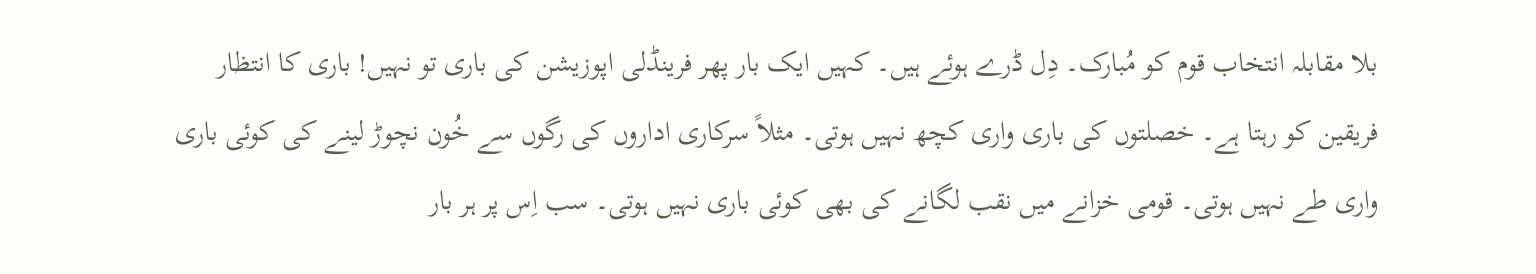بلا مقابلہ انتخاب قوم کو مُبارک۔ دِل ڈرے ہوئے ہیں۔ کہیں ایک بار پھر فرینڈلی اپوزیشن کی باری تو نہیں! باری کا انتظار فریقین کو رہتا ہے۔ خصلتوں کی باری واری کچھ نہیں ہوتی۔ مثلاً سرکاری اداروں کی رگوں سے خُون نچوڑ لینے کی کوئی باری واری طے نہیں ہوتی۔ قومی خزانے میں نقب لگانے کی بھی کوئی باری نہیں ہوتی۔ سب اِس پر ہر بار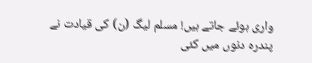واری ہوئے جاتے ہیں! مسلم لیگ (ن) کی قیادت نے پندرہ دنوں میں کئی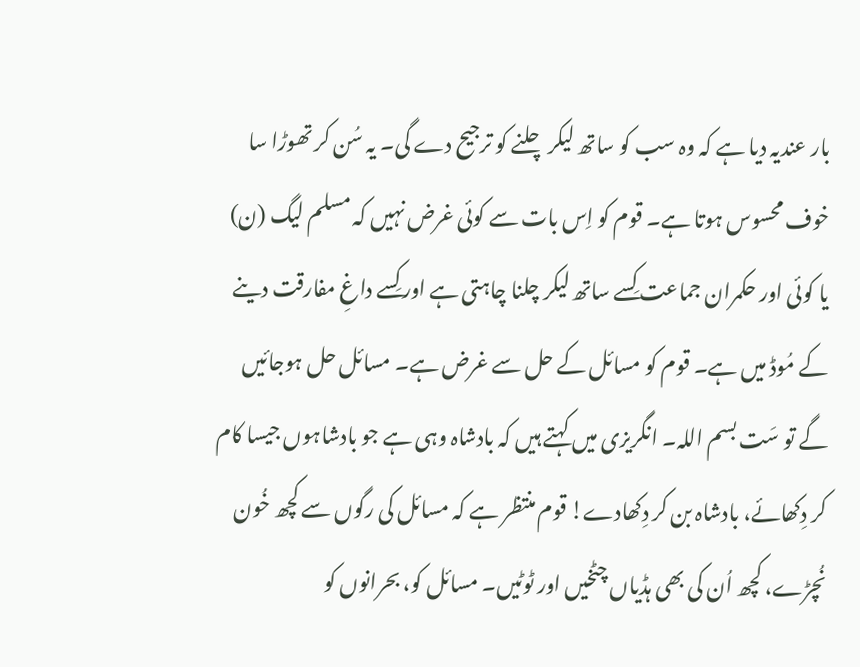بار عندیہ دیا ہے کہ وہ سب کو ساتھ لیکر چلنے کو ترجیح دے گی۔ یہ سُن کر تھوڑا سا خوف محسوس ہوتا ہے۔ قوم کو اِس بات سے کوئی غرض نہیں کہ مسلم لیگ (ن) یا کوئی اور حکمران جماعت کِسے ساتھ لیکر چلنا چاہتی ہے اور کِسے داغِ مفارقت دینے کے مُوڈ میں ہے۔ قوم کو مسائل کے حل سے غرض ہے۔ مسائل حل ہوجائیں گے تو سَت بسم اللہ۔ انگریزی میں کہتے ہیں کہ بادشاہ وہی ہے جو بادشاہوں جیسا کام کر دِکھائے، بادشاہ بن کر دِکھادے! قوم منتظر ہے کہ مسائل کی رگوں سے کچھ خُون نُچڑے، کچھ اُن کی بھی ہڈیاں چٹخیں اور ٹوٹیں۔ مسائل کو، بحرانوں کو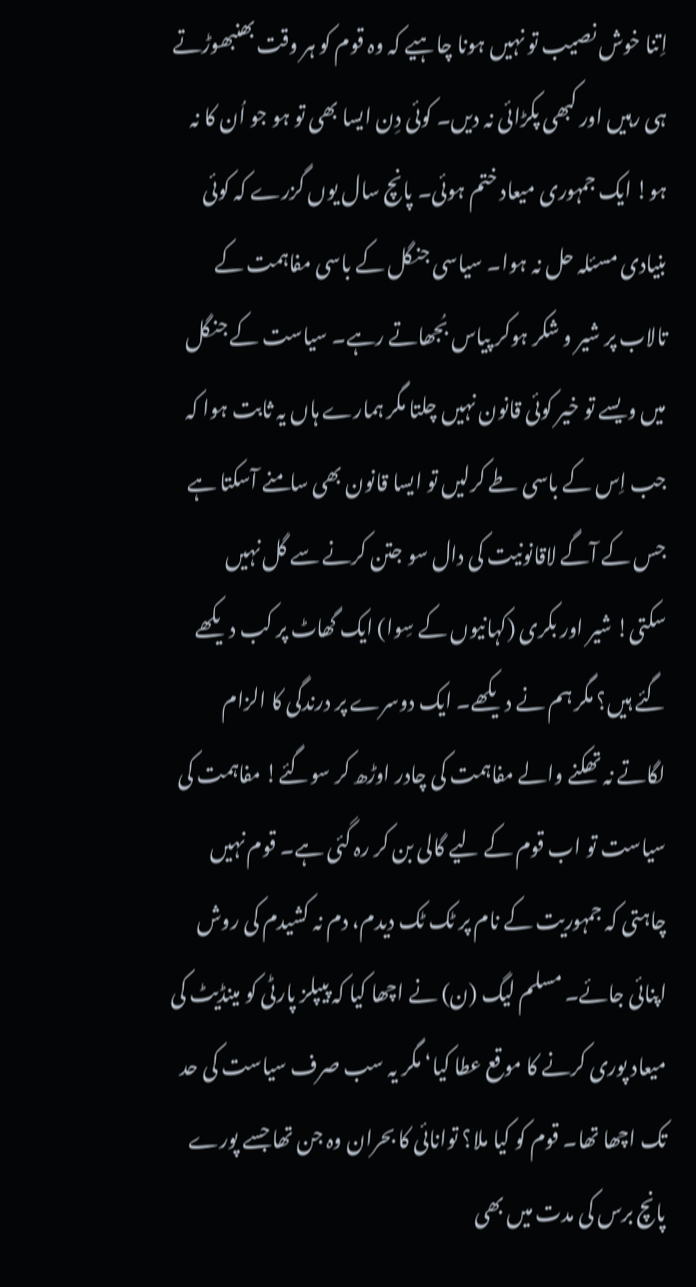اِتنا خوش نصیب تو نہیں ہونا چاہیے کہ وہ قوم کو ہر وقت بھنبھوڑتے ہی رہیں اور کبھی پکڑائی نہ دیں۔ کوئی دِن ایسا بھی تو ہو جو اُن کا نہ ہو! ایک جمہوری میعاد ختم ہوئی۔ پانچ سال یوں گزرے کہ کوئی بنیادی مسئلہ حل نہ ہوا۔ سیاسی جنگل کے باسی مفاہمت کے تالاب پر شیر و شکر ہوکر پیاس بُجھاتے رہے۔ سیاست کے جنگل میں ویسے تو خیر کوئی قانون نہیں چلتا مگر ہمارے ہاں یہ ثابت ہوا کہ جب اِس کے باسی طے کرلیں تو ایسا قانون بھی سامنے آسکتا ہے جس کے آگے لاقانونیت کی دال سو جتن کرنے سے گل نہیں سکتی! شیر اور بکری (کہانیوں کے سِوا) ایک گھاٹ پر کب دیکھے گئے ہیں؟ مگر ہم نے دیکھے۔ ایک دوسرے پر درندگی کا الزام لگاتے نہ تھکنے والے مفاہمت کی چادر اوڑھ کر سوگئے! مفاہمت کی سیاست تو اب قوم کے لیے گالی بن کر رہ گئی ہے۔ قوم نہیں چاہتی کہ جمہوریت کے نام پر ٹک ٹک دیدم، دم نہ کشیدم کی روش اپنائی جائے۔ مسلم لیگ (ن) نے اچھا کیا کہ پیپلز پارٹی کو مینڈیٹ کی میعاد پوری کرنے کا موقع عطا کیا‘ مگر یہ سب صرف سیاست کی حد تک اچھا تھا۔ قوم کو کیا ملا؟ توانائی کا بحران وہ جن تھا جسے پورے پانچ برس کی مدت میں بھی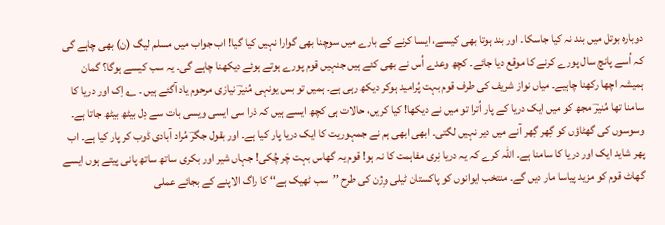دوبارہ بوتل میں بند نہ کیا جاسکا۔ اور بند ہوتا بھی کیسے، ایسا کرنے کے بارے میں سوچنا بھی گوارا نہیں کیا گیا! اب جواب میں مسلم لیگ (ن) بھی چاہے گی کہ اُسے پانچ سال پورے کرنے کا موقع دیا جائے۔ کچھ وعدے اُس نے بھی کئے ہیں جنہیں قوم پورے ہوتے ہوئے دیکھنا چاہے گی۔ یہ سب کیسے ہوگا؟ گمان ہمیشہ اچھا رکھنا چاہیے۔ میاں نواز شریف کی طرف قوم بہت پُرامید ہوکر دیکھ رہی ہے۔ ہمیں تو بس یونہی مُنیرؔ نیازی مرحوم یاد آگئے ہیں ۔ ؎ اِک اور دریا کا سامنا تھا مُنیرؔ مجھ کو میں ایک دریا کے پار اُترا تو میں نے دیکھا! کیا کریں، حالات ہی کچھ ایسے ہیں کہ ذرا سی ایسی ویسی بات سے دِل بیٹھ بیٹھ جاتا ہے۔ وسوسوں کی گھٹاؤں کو گِھر گِھر آنے میں دیر نہیں لگتی۔ ابھی ابھی ہم نے جمہوریت کا ایک دریا پار کیا ہے۔ اور بقول جگرؔ مُراد آبادی ڈوب کر پار کیا ہے۔ اب پھر شاید ایک اور دریا کا سامنا ہے۔ اللہ کرے کہ یہ دریا نِری مفاہمت کا نہ ہو! قوم یہ گھاس بہت چَر چُکی! جہاں شیر اور بکری ساتھ ساتھ پانی پیتے ہوں ایسے گھاٹ قوم کو مزید پیاسا مار دیں گے۔ منتخب ایوانوں کو پاکستان ٹیلی وِژن کی طرح ’’سب ٹھیک ہے‘‘ کا راگ الاپنے کے بجائے عملی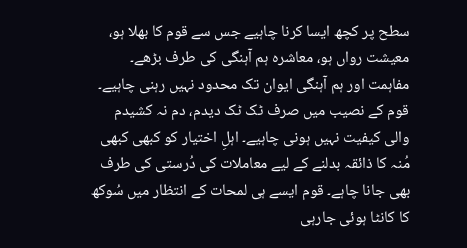سطح پر کچھ ایسا کرنا چاہیے جس سے قوم کا بھلا ہو، معیشت رواں ہو، معاشرہ ہم آہنگی کی طرف بڑھے۔ مفاہمت اور ہم آہنگی ایوان تک محدود نہیں رہنی چاہیے۔ قوم کے نصیب میں صرف ٹک ٹک دیدم، دم نہ کشیدم والی کیفیت نہیں ہونی چاہیے۔ اہلِ اختیار کو کبھی کبھی مُنہ کا ذائقہ بدلنے کے لیے معاملات کی دُرستی کی طرف بھی جانا چاہے۔ قوم ایسے ہی لمحات کے انتظار میں سُوکھ کا کانٹا ہوئی جارہی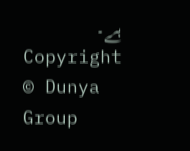ہے۔
Copyright © Dunya Group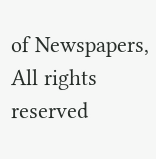of Newspapers, All rights reserved